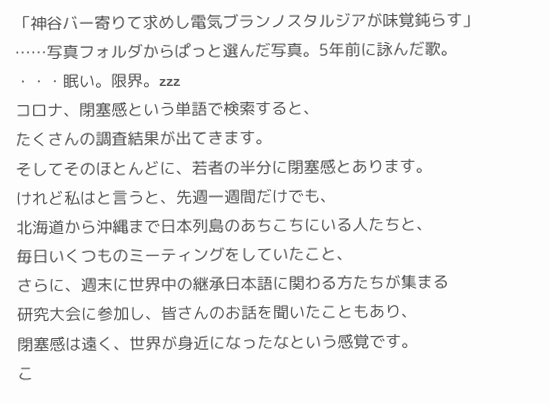「神谷バー寄りて求めし電気ブランノスタルジアが味覚鈍らす」
……写真フォルダからぱっと選んだ写真。5年前に詠んだ歌。
・・・眠い。限界。zzz
コロナ、閉塞感という単語で検索すると、
たくさんの調査結果が出てきます。
そしてそのほとんどに、若者の半分に閉塞感とあります。
けれど私はと言うと、先週一週間だけでも、
北海道から沖縄まで日本列島のあちこちにいる人たちと、
毎日いくつものミーティングをしていたこと、
さらに、週末に世界中の継承日本語に関わる方たちが集まる
研究大会に参加し、皆さんのお話を聞いたこともあり、
閉塞感は遠く、世界が身近になったなという感覚です。
こ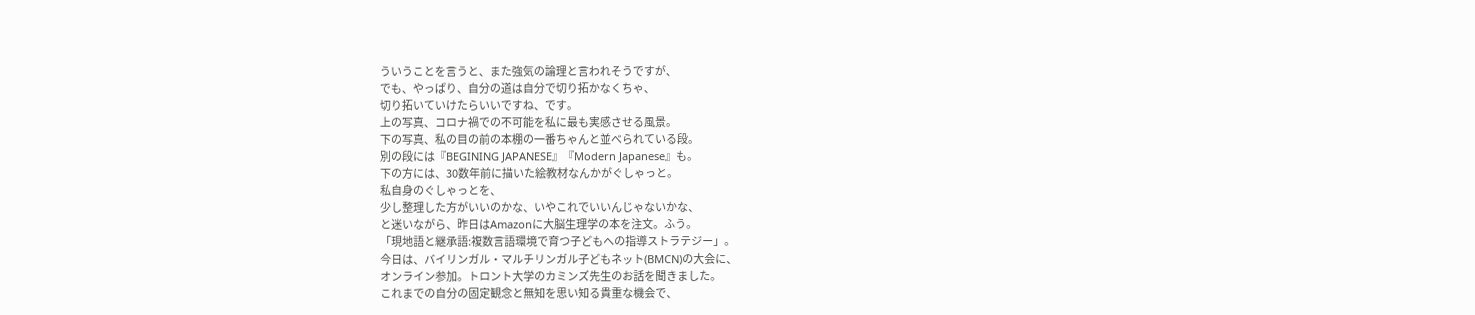ういうことを言うと、また強気の論理と言われそうですが、
でも、やっぱり、自分の道は自分で切り拓かなくちゃ、
切り拓いていけたらいいですね、です。
上の写真、コロナ禍での不可能を私に最も実感させる風景。
下の写真、私の目の前の本棚の一番ちゃんと並べられている段。
別の段には『BEGINING JAPANESE』『Modern Japanese』も。
下の方には、30数年前に描いた絵教材なんかがぐしゃっと。
私自身のぐしゃっとを、
少し整理した方がいいのかな、いやこれでいいんじゃないかな、
と迷いながら、昨日はAmazonに大脳生理学の本を注文。ふう。
「現地語と継承語:複数言語環境で育つ子どもへの指導ストラテジー」。
今日は、バイリンガル・マルチリンガル子どもネット(BMCN)の大会に、
オンライン参加。トロント大学のカミンズ先生のお話を聞きました。
これまでの自分の固定観念と無知を思い知る貴重な機会で、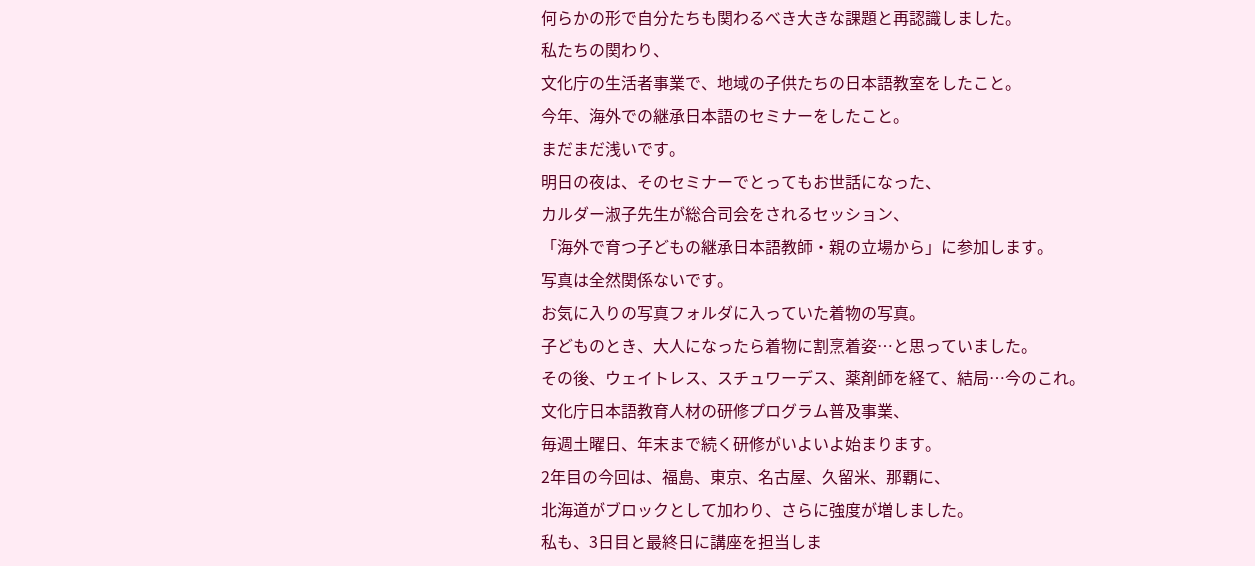何らかの形で自分たちも関わるべき大きな課題と再認識しました。
私たちの関わり、
文化庁の生活者事業で、地域の子供たちの日本語教室をしたこと。
今年、海外での継承日本語のセミナーをしたこと。
まだまだ浅いです。
明日の夜は、そのセミナーでとってもお世話になった、
カルダー淑子先生が総合司会をされるセッション、
「海外で育つ子どもの継承日本語教師・親の立場から」に参加します。
写真は全然関係ないです。
お気に入りの写真フォルダに入っていた着物の写真。
子どものとき、大人になったら着物に割烹着姿…と思っていました。
その後、ウェイトレス、スチュワーデス、薬剤師を経て、結局…今のこれ。
文化庁日本語教育人材の研修プログラム普及事業、
毎週土曜日、年末まで続く研修がいよいよ始まります。
2年目の今回は、福島、東京、名古屋、久留米、那覇に、
北海道がブロックとして加わり、さらに強度が増しました。
私も、3日目と最終日に講座を担当しま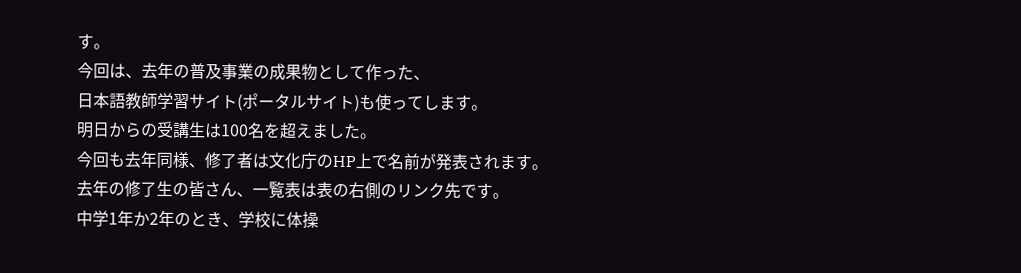す。
今回は、去年の普及事業の成果物として作った、
日本語教師学習サイト(ポータルサイト)も使ってします。
明日からの受講生は100名を超えました。
今回も去年同様、修了者は文化庁のHP上で名前が発表されます。
去年の修了生の皆さん、一覧表は表の右側のリンク先です。
中学1年か2年のとき、学校に体操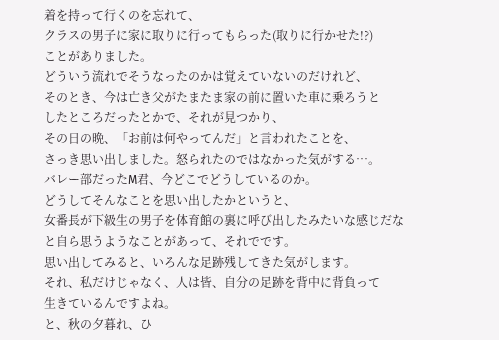着を持って行くのを忘れて、
クラスの男子に家に取りに行ってもらった(取りに行かせた!?)
ことがありました。
どういう流れでそうなったのかは覚えていないのだけれど、
そのとき、今は亡き父がたまたま家の前に置いた車に乗ろうと
したところだったとかで、それが見つかり、
その日の晩、「お前は何やってんだ」と言われたことを、
さっき思い出しました。怒られたのではなかった気がする…。
バレー部だったM君、今どこでどうしているのか。
どうしてそんなことを思い出したかというと、
女番長が下級生の男子を体育館の裏に呼び出したみたいな感じだな
と自ら思うようなことがあって、それでです。
思い出してみると、いろんな足跡残してきた気がします。
それ、私だけじゃなく、人は皆、自分の足跡を背中に背負って
生きているんですよね。
と、秋の夕暮れ、ひ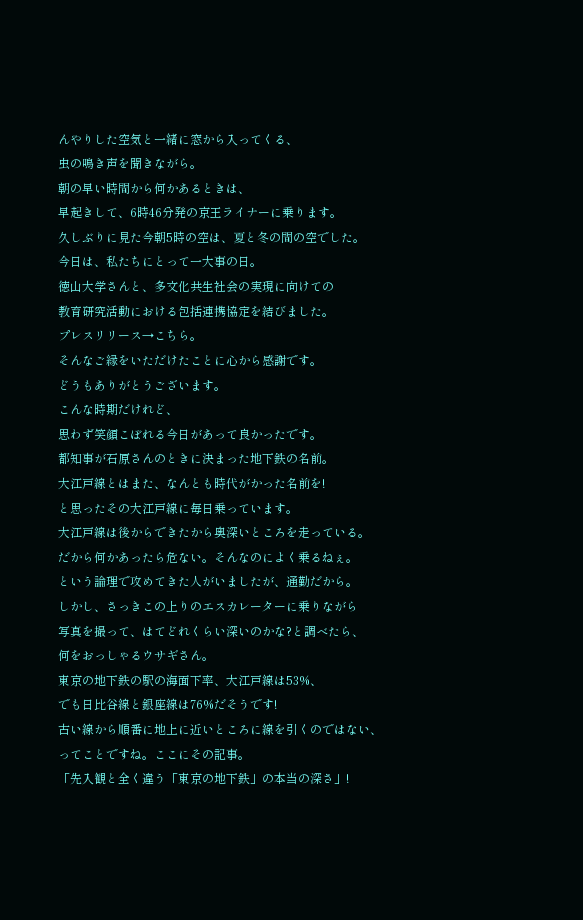んやりした空気と一緒に窓から入ってくる、
虫の鳴き声を聞きながら。
朝の早い時間から何かあるときは、
早起きして、6時46分発の京王ライナーに乗ります。
久しぶりに見た今朝5時の空は、夏と冬の間の空でした。
今日は、私たちにとって一大事の日。
徳山大学さんと、多文化共生社会の実現に向けての
教育研究活動における包括連携協定を結びました。
プレスリリース→こちら。
そんなご縁をいただけたことに心から感謝です。
どうもありがとうございます。
こんな時期だけれど、
思わず笑顔こぼれる今日があって良かったです。
都知事が石原さんのときに決まった地下鉄の名前。
大江戸線とはまた、なんとも時代がかった名前を!
と思ったその大江戸線に毎日乗っています。
大江戸線は後からできたから奥深いところを走っている。
だから何かあったら危ない。そんなのによく乗るねぇ。
という論理で攻めてきた人がいましたが、通勤だから。
しかし、さっきこの上りのエスカレーターに乗りながら
写真を撮って、はてどれくらい深いのかな?と調べたら、
何をおっしゃるウサギさん。
東京の地下鉄の駅の海面下率、大江戸線は53%、
でも日比谷線と銀座線は76%だそうです!
古い線から順番に地上に近いところに線を引くのではない、
ってことですね。ここにその記事。
「先入観と全く違う「東京の地下鉄」の本当の深さ」!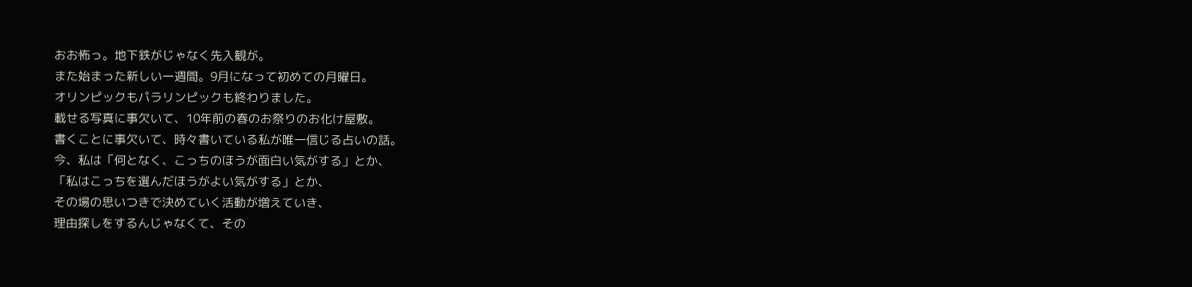おお怖っ。地下鉄がじゃなく先入観が。
また始まった新しい一週間。9月になって初めての月曜日。
オリンピックもパラリンピックも終わりました。
載せる写真に事欠いて、10年前の春のお祭りのお化け屋敷。
書くことに事欠いて、時々書いている私が唯一信じる占いの話。
今、私は「何となく、こっちのほうが面白い気がする」とか、
「私はこっちを選んだほうがよい気がする」とか、
その場の思いつきで決めていく活動が増えていき、
理由探しをするんじゃなくて、その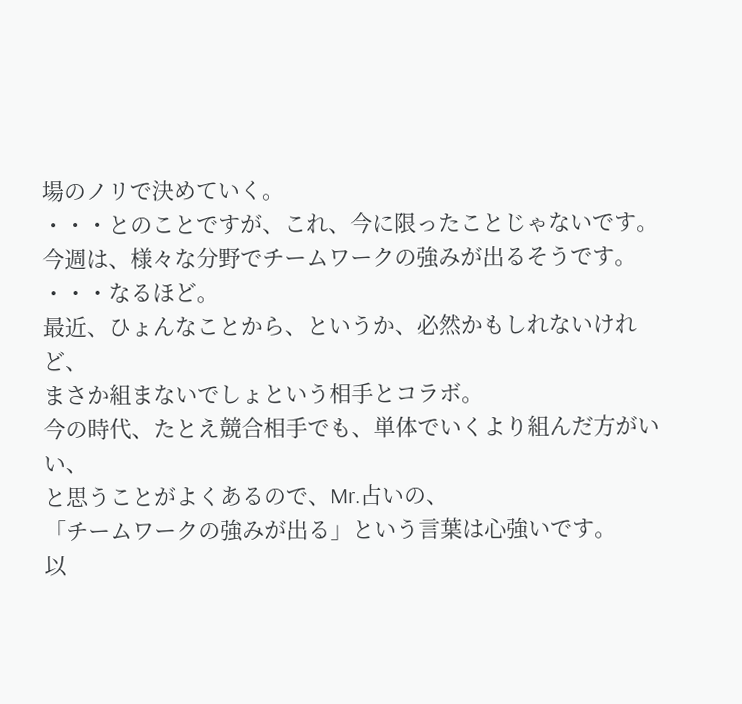場のノリで決めていく。
・・・とのことですが、これ、今に限ったことじゃないです。
今週は、様々な分野でチームワークの強みが出るそうです。
・・・なるほど。
最近、ひょんなことから、というか、必然かもしれないけれど、
まさか組まないでしょという相手とコラボ。
今の時代、たとえ競合相手でも、単体でいくより組んだ方がいい、
と思うことがよくあるので、Mr.占いの、
「チームワークの強みが出る」という言葉は心強いです。
以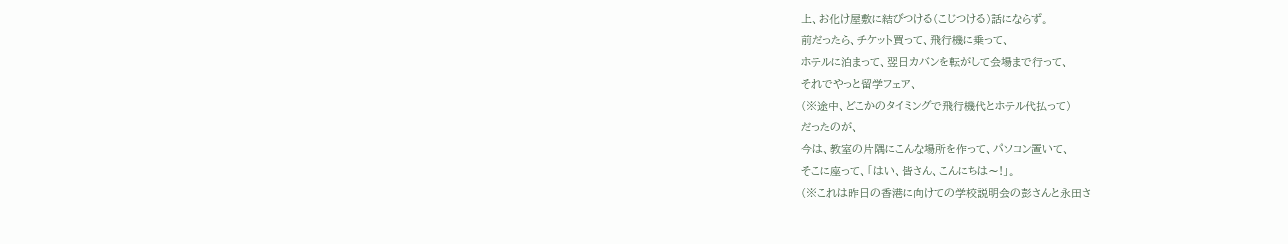上、お化け屋敷に結びつける(こじつける)話にならず。
前だったら、チケット買って、飛行機に乗って、
ホテルに泊まって、翌日カバンを転がして会場まで行って、
それでやっと留学フェア、
(※途中、どこかのタイミングで飛行機代とホテル代払って)
だったのが、
今は、教室の片隅にこんな場所を作って、パソコン置いて、
そこに座って、「はい、皆さん、こんにちは〜!」。
(※これは昨日の香港に向けての学校説明会の彭さんと永田さ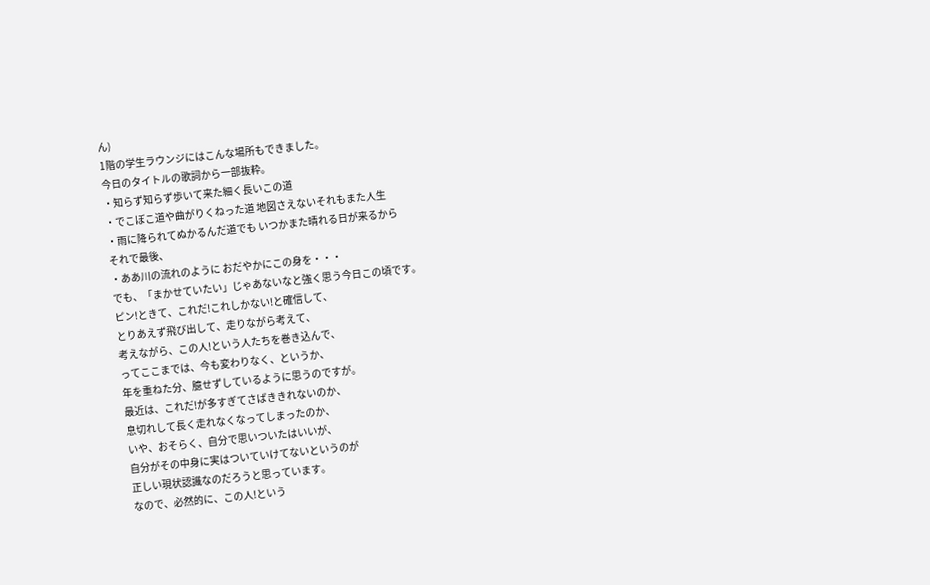ん)
1階の学生ラウンジにはこんな場所もできました。
今日のタイトルの歌詞から一部抜粋。
・知らず知らず歩いて来た細く長いこの道
・でこぼこ道や曲がりくねった道 地図さえないそれもまた人生
・雨に降られてぬかるんだ道でも いつかまた晴れる日が来るから
それで最後、
・ああ川の流れのように おだやかにこの身を・・・
でも、「まかせていたい」じゃあないなと強く思う今日この頃です。
ピン!ときて、これだ!これしかない!と確信して、
とりあえず飛び出して、走りながら考えて、
考えながら、この人!という人たちを巻き込んで、
ってここまでは、今も変わりなく、というか、
年を重ねた分、臆せずしているように思うのですが。
最近は、これだ!が多すぎてさばききれないのか、
息切れして長く走れなくなってしまったのか、
いや、おそらく、自分で思いついたはいいが、
自分がその中身に実はついていけてないというのが
正しい現状認識なのだろうと思っています。
なので、必然的に、この人!という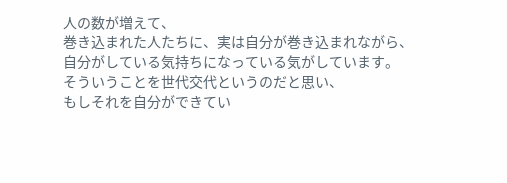人の数が増えて、
巻き込まれた人たちに、実は自分が巻き込まれながら、
自分がしている気持ちになっている気がしています。
そういうことを世代交代というのだと思い、
もしそれを自分ができてい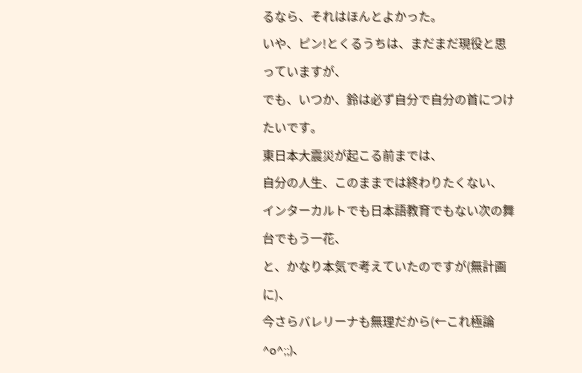るなら、それはほんとよかった。
いや、ピン!とくるうちは、まだまだ現役と思っていますが、
でも、いつか、鈴は必ず自分で自分の首につけたいです。
東日本大震災が起こる前までは、
自分の人生、このままでは終わりたくない、
インターカルトでも日本語教育でもない次の舞台でもう一花、
と、かなり本気で考えていたのですが(無計画に)、
今さらバレリーナも無理だから(←これ極論^o^;;)、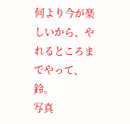何より今が楽しいから、やれるところまでやって、鈴。
写真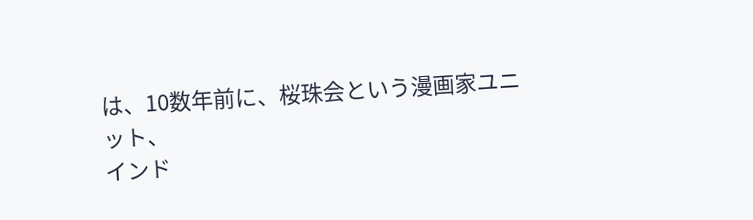は、10数年前に、桜珠会という漫画家ユニット、
インド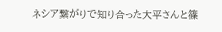ネシア繋がりで知り合った大平さんと篠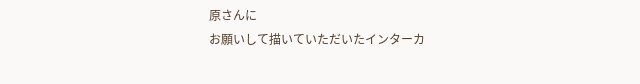原さんに
お願いして描いていただいたインターカ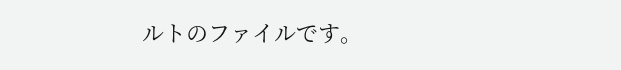ルトのファイルです。